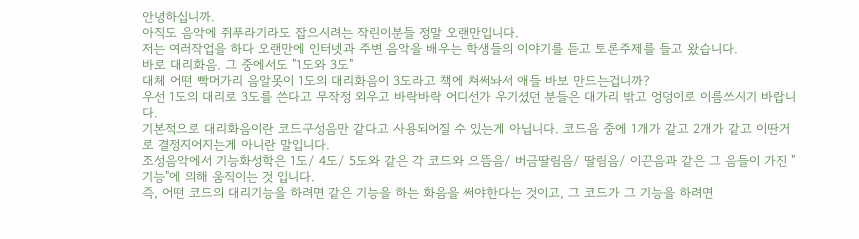안녕하십니까.
아직도 음악에 쥐푸라기라도 잡으시려는 작린이분들 정말 오랜만입니다.
저는 여러작업을 하다 오랜만에 인터넷과 주변 음악을 배우는 학생들의 이야기를 듣고 토론주제를 들고 왔습니다.
바로 대리화음. 그 중에서도 "1도와 3도"
대체 어떤 빡머가리 음알못이 1도의 대리화음이 3도라고 책에 쳐써놔서 애들 바보 만드는겁니까?
우선 1도의 대리로 3도를 쓴다고 무작정 외우고 바락바락 어디선가 우기셨던 분들은 대가리 밖고 엉덩이로 이름쓰시기 바랍니다.
기본적으로 대리화음이란 코드구성음만 같다고 사용되어질 수 있는게 아닙니다. 코드음 중에 1개가 같고 2개가 같고 이딴거로 결정지어지는게 아니란 말입니다.
조성음악에서 기능화성학은 1도/ 4도/ 5도와 같은 각 코드와 으뜸음/ 버금딸림음/ 딸림음/ 이끈음과 같은 그 음들이 가진 "기능"에 의해 움직이는 것 입니다.
즉, 어떤 코드의 대리기능을 하려면 같은 기능을 하는 화음을 써야한다는 것이고, 그 코드가 그 기능을 하려면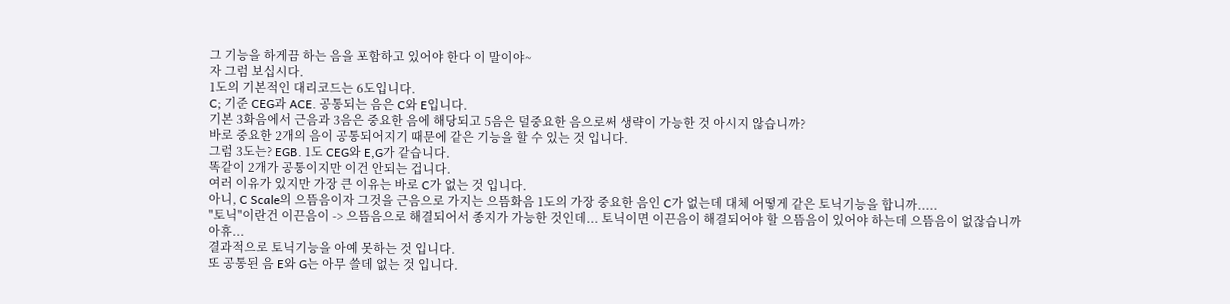그 기능을 하게끔 하는 음을 포함하고 있어야 한다 이 말이야~
자 그럼 보십시다.
1도의 기본적인 대리코드는 6도입니다.
C; 기준 CEG과 ACE. 공통되는 음은 C와 E입니다.
기본 3화음에서 근음과 3음은 중요한 음에 해당되고 5음은 덜중요한 음으로써 생략이 가능한 것 아시지 않습니까?
바로 중요한 2개의 음이 공통되어지기 때문에 같은 기능을 할 수 있는 것 입니다.
그럼 3도는? EGB. 1도 CEG와 E,G가 같습니다.
똑같이 2개가 공통이지만 이건 안되는 겁니다.
여러 이유가 있지만 가장 큰 이유는 바로 C가 없는 것 입니다.
아니, C Scale의 으뜸음이자 그것을 근음으로 가지는 으뜸화음 1도의 가장 중요한 음인 C가 없는데 대체 어떻게 같은 토닉기능을 합니까.....
"토닉"이란건 이끈음이 -> 으뜸음으로 해결되어서 종지가 가능한 것인데... 토닉이면 이끈음이 해결되어야 할 으뜸음이 있어야 하는데 으뜸음이 없잖습니까 아휴...
결과적으로 토닉기능을 아예 못하는 것 입니다.
또 공통된 음 E와 G는 아무 쓸데 없는 것 입니다.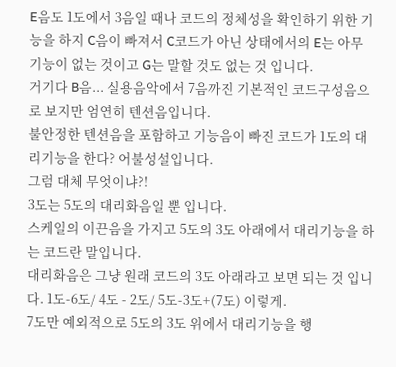E음도 1도에서 3음일 때나 코드의 정체성을 확인하기 위한 기능을 하지 C음이 빠져서 C코드가 아닌 상태에서의 E는 아무 기능이 없는 것이고 G는 말할 것도 없는 것 입니다.
거기다 B음... 실용음악에서 7음까진 기본적인 코드구성음으로 보지만 엄연히 텐션음입니다.
불안정한 텐션음을 포함하고 기능음이 빠진 코드가 1도의 대리기능을 한다? 어불성설입니다.
그럼 대체 무엇이냐?!
3도는 5도의 대리화음일 뿐 입니다.
스케일의 이끈음을 가지고 5도의 3도 아래에서 대리기능을 하는 코드란 말입니다.
대리화음은 그냥 원래 코드의 3도 아래라고 보면 되는 것 입니다. 1도-6도/ 4도 - 2도/ 5도-3도+(7도) 이렇게.
7도만 예외적으로 5도의 3도 위에서 대리기능을 행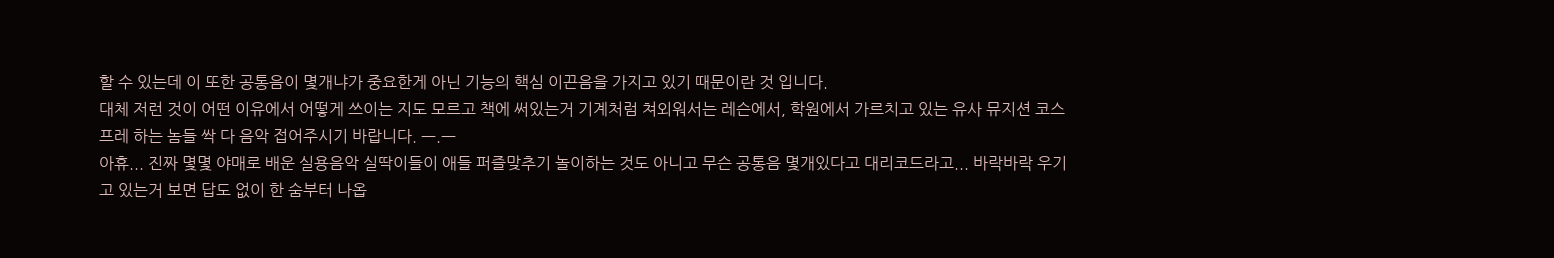할 수 있는데 이 또한 공통음이 몇개냐가 중요한게 아닌 기능의 핵심 이끈음을 가지고 있기 때문이란 것 입니다.
대체 저런 것이 어떤 이유에서 어떻게 쓰이는 지도 모르고 책에 써있는거 기계처럼 쳐외워서는 레슨에서, 학원에서 가르치고 있는 유사 뮤지션 코스프레 하는 놈들 싹 다 음악 접어주시기 바랍니다. ㅡ.ㅡ
아휴... 진짜 몇몇 야매로 배운 실용음악 실딱이들이 애들 퍼즐맞추기 놀이하는 것도 아니고 무슨 공통음 몇개있다고 대리코드라고... 바락바락 우기고 있는거 보면 답도 없이 한 숨부터 나옵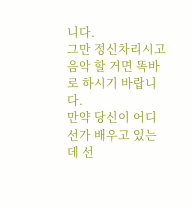니다.
그만 정신차리시고 음악 할 거면 똑바로 하시기 바랍니다.
만약 당신이 어디선가 배우고 있는데 선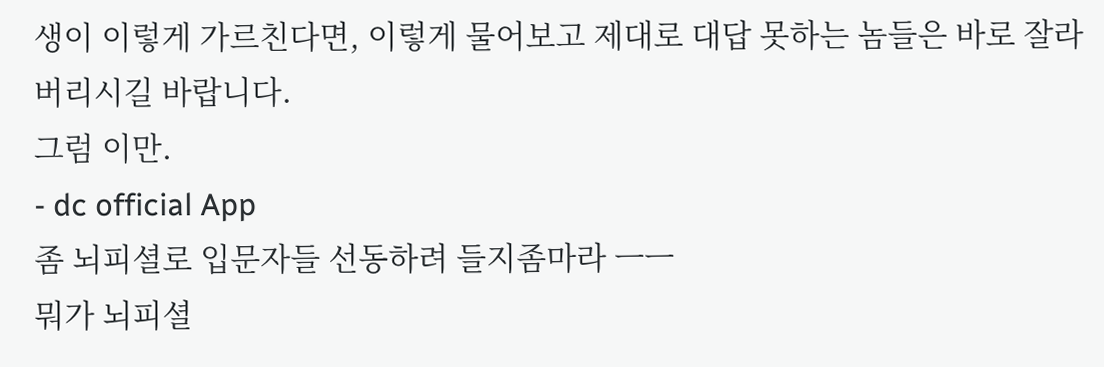생이 이렇게 가르친다면, 이렇게 물어보고 제대로 대답 못하는 놈들은 바로 잘라버리시길 바랍니다.
그럼 이만.
- dc official App
좀 뇌피셜로 입문자들 선동하려 들지좀마라 ㅡㅡ
뭐가 뇌피셜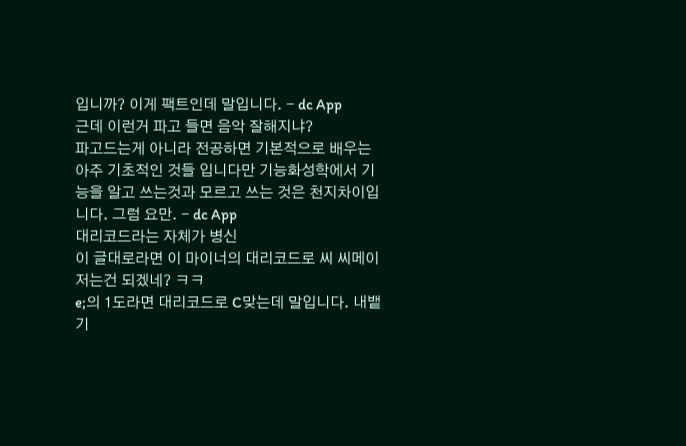입니까? 이게 팩트인데 말입니다. - dc App
근데 이런거 파고 들면 음악 잘해지냐?
파고드는게 아니라 전공하면 기본적으로 배우는 아주 기초적인 것들 입니다만 기능화성학에서 기능을 알고 쓰는것과 모르고 쓰는 것은 천지차이입니다. 그럼 요만. - dc App
대리코드라는 자체가 병신
이 글대로라면 이 마이너의 대리코드로 씨 씨메이저는건 되겠네? ㅋㅋ
e;의 1도라면 대리코드로 C맞는데 말입니다. 내뱉기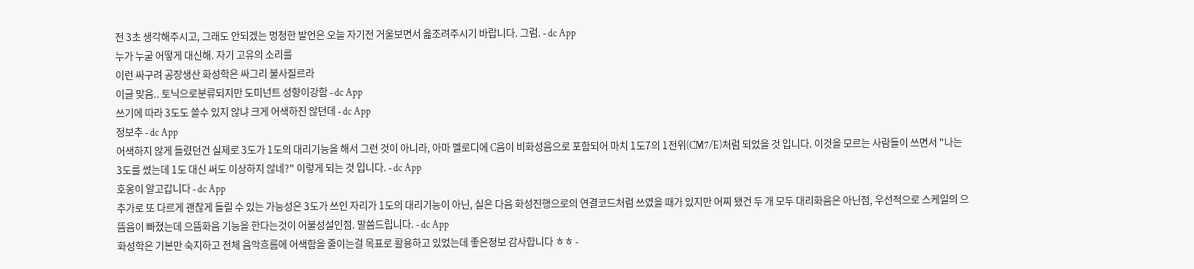전 3초 생각해주시고, 그래도 안되겠는 멍청한 발언은 오늘 자기전 거울보면서 읊조려주시기 바랍니다. 그럼. - dc App
누가 누굴 어떻게 대신해. 자기 고유의 소리를
이런 싸구려 공장생산 화성학은 싸그리 불사질르라
이글 맞음.. 토닉으로분류되지만 도미넌트 성향이강함 - dc App
쓰기에 따라 3도도 쓸수 있지 않냐 크게 어색하진 않던데 - dc App
정보추 - dc App
어색하지 않게 들렸던건 실제로 3도가 1도의 대리기능을 해서 그런 것이 아니라, 아마 멜로디에 C음이 비화성음으로 포함되어 마치 1도7의 1전위(CM7/E)처럼 되었을 것 입니다. 이것을 모르는 사람들이 쓰면서 "나는 3도를 썼는데 1도 대신 써도 이상하지 않네?" 이렇게 되는 것 입니다. - dc App
호옹이 알고갑니다 - dc App
추가로 또 다르게 괜찮게 들릴 수 있는 가능성은 3도가 쓰인 자리가 1도의 대리기능이 아닌, 실은 다음 화성진행으로의 연결코드처럼 쓰였을 때가 있지만 어찌 됐건 두 개 모두 대리화음은 아닌점, 우선적으로 스케일의 으뜸음이 빠졌는데 으뜸화음 기능을 한다는것이 어불성설인점. 말씀드립니다. - dc App
화성학은 기본만 숙지하고 전체 음악흐름에 어색함을 줄이는걸 목표로 활용하고 있었는데 좋은정보 감사합니다 ㅎㅎ -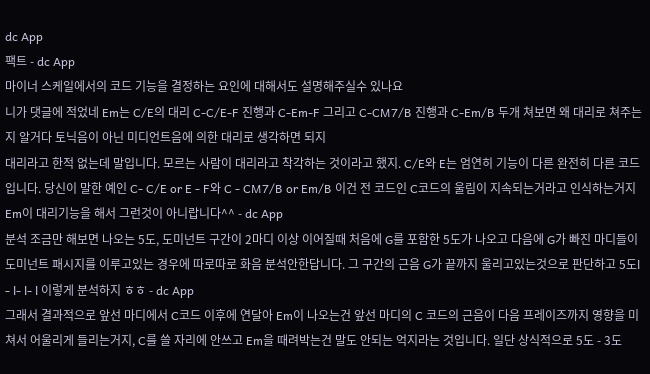dc App
팩트 - dc App
마이너 스케일에서의 코드 기능을 결정하는 요인에 대해서도 설명해주실수 있나요
니가 댓글에 적었네 Em는 C/E의 대리 C-C/E-F 진행과 C-Em-F 그리고 C-CM7/B 진행과 C-Em/B 두개 쳐보면 왜 대리로 쳐주는지 알거다 토닉음이 아닌 미디언트음에 의한 대리로 생각하면 되지
대리라고 한적 없는데 말입니다. 모르는 사람이 대리라고 착각하는 것이라고 했지. C/E와 E는 엄연히 기능이 다른 완전히 다른 코드입니다. 당신이 말한 예인 C- C/E or E - F와 C - CM7/B or Em/B 이건 전 코드인 C코드의 울림이 지속되는거라고 인식하는거지 Em이 대리기능을 해서 그런것이 아니랍니다^^ - dc App
분석 조금만 해보면 나오는 5도, 도미넌트 구간이 2마디 이상 이어질때 처음에 G를 포함한 5도가 나오고 다음에 G가 빠진 마디들이 도미넌트 패시지를 이루고있는 경우에 따로따로 화음 분석안한답니다. 그 구간의 근음 G가 끝까지 울리고있는것으로 판단하고 5도l - l- l- l 이렇게 분석하지 ㅎㅎ - dc App
그래서 결과적으로 앞선 마디에서 C코드 이후에 연달아 Em이 나오는건 앞선 마디의 C 코드의 근음이 다음 프레이즈까지 영향을 미쳐서 어울리게 들리는거지, C를 쓸 자리에 안쓰고 Em을 때려박는건 말도 안되는 억지라는 것입니다. 일단 상식적으로 5도 - 3도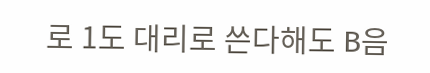로 1도 대리로 쓴다해도 B음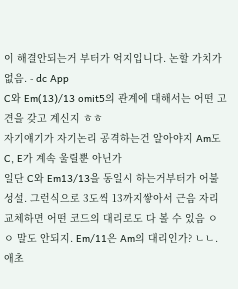이 해결안되는거 부터가 억지입니다. 논할 가치가 없음. - dc App
C와 Em(13)/13 omit5의 관계에 대해서는 어떤 고견을 갖고 계신지 ㅎㅎ
자기얘기가 자기논리 공격하는건 알아야지 Am도 C, E가 계속 울릴뿐 아닌가
일단 C와 Em13/13을 동일시 하는거부터가 어불성설. 그런식으로 3도씩 13까지쌓아서 근음 자리교체하면 어떤 코드의 대리로도 다 볼 수 있음 ㅇㅇ 말도 안되지. Em/11은 Am의 대리인가? ㄴㄴ. 애초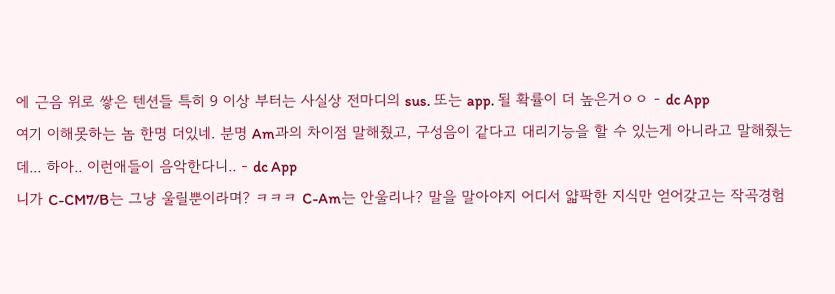에 근음 위로 쌓은 텐션들 특히 9 이상 부터는 사실상 전마디의 sus. 또는 app. 될 확률이 더 높은거ㅇㅇ - dc App
여기 이해못하는 놈 한명 더있네. 분명 Am과의 차이점 말해줬고, 구성음이 같다고 대리기능을 할 수 있는게 아니라고 말해줬는데... 하아.. 이런애들이 음악한다니.. - dc App
니가 C-CM7/B는 그냥 울릴뿐이라며? ㅋㅋㅋ C-Am는 안울리나? 말을 말아야지 어디서 얇팍한 지식만 얻어갖고는 작곡경험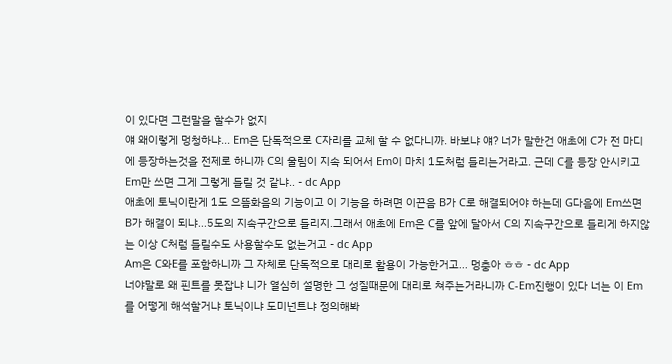이 있다면 그런말을 할수가 없지
얘 왜이렇게 멍청하냐... Em은 단독적으로 C자리를 교체 할 수 없다니까. 바보냐 얘? 너가 말한건 애초에 C가 전 마디에 등장하는것을 전제로 하니까 C의 울림이 지속 되어서 Em이 마치 1도처럼 들리는거라고. 근데 C를 등장 안시키고 Em만 쓰면 그게 그렇게 들릴 것 같냐.. - dc App
애초에 토닉이란게 1도 으뜸화음의 기능이고 이 기능을 하려면 이끈음 B가 C로 해결되어야 하는데 G다음에 Em쓰면 B가 해결이 되냐...5도의 지속구간으로 들리지.그래서 애초에 Em은 C를 앞에 달아서 C의 지속구간으로 들리게 하지않는 이상 C처럼 들릴수도 사용할수도 없는거고 - dc App
Am은 C와E를 포함하니까 그 자체로 단독적으로 대리로 활용이 가능한거고... 멍충아 ㅎㅎ - dc App
너야말로 왜 핀트를 못잡냐 니가 열심히 설명한 그 성질때문에 대리로 쳐주는거라니까 C-Em진행이 있다 너는 이 Em를 어떻게 해석할거냐 토닉이냐 도미넌트냐 정의해봐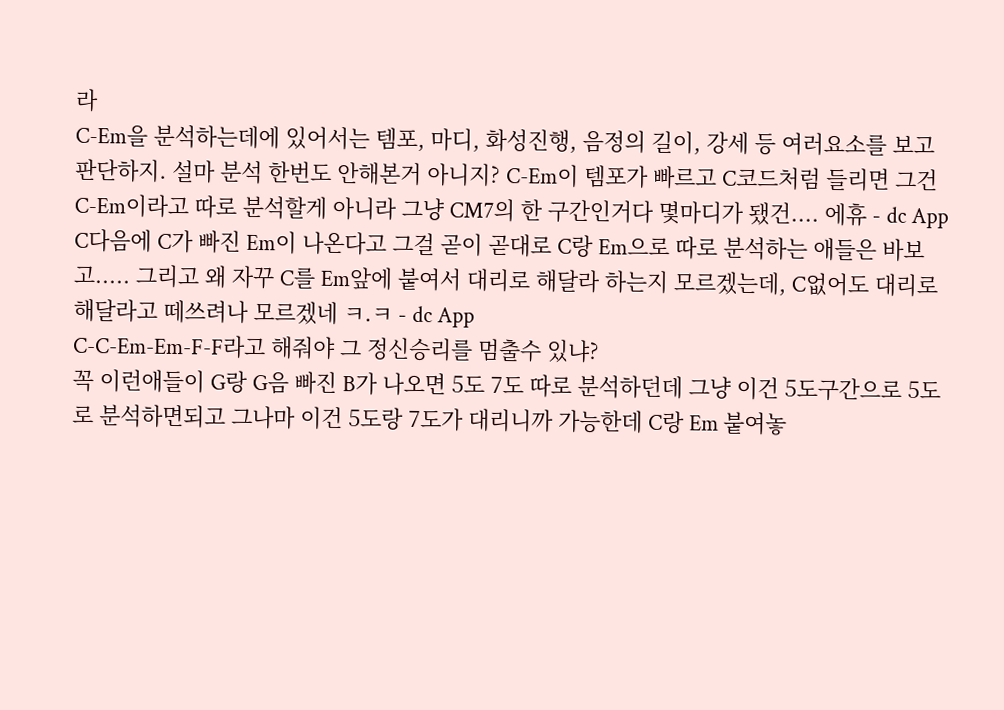라
C-Em을 분석하는데에 있어서는 템포, 마디, 화성진행, 음정의 길이, 강세 등 여러요소를 보고 판단하지. 설마 분석 한번도 안해본거 아니지? C-Em이 템포가 빠르고 C코드처럼 들리면 그건 C-Em이라고 따로 분석할게 아니라 그냥 CM7의 한 구간인거다 몇마디가 됐건.... 에휴 - dc App
C다음에 C가 빠진 Em이 나온다고 그걸 곧이 곧대로 C랑 Em으로 따로 분석하는 애들은 바보고..... 그리고 왜 자꾸 C를 Em앞에 붙여서 대리로 해달라 하는지 모르겠는데, C없어도 대리로 해달라고 떼쓰려나 모르겠네 ㅋ.ㅋ - dc App
C-C-Em-Em-F-F라고 해줘야 그 정신승리를 멈출수 있냐?
꼭 이런애들이 G랑 G음 빠진 B가 나오면 5도 7도 따로 분석하던데 그냥 이건 5도구간으로 5도로 분석하면되고 그나마 이건 5도랑 7도가 대리니까 가능한데 C랑 Em 붙여놓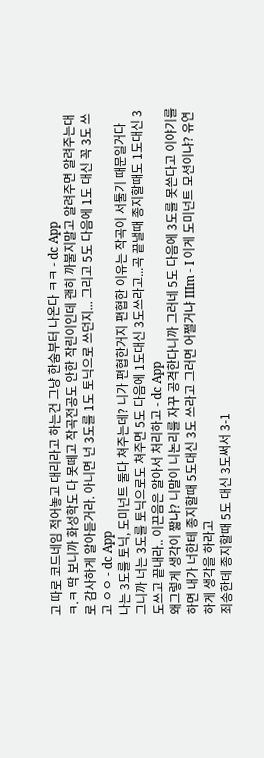고 따로 코드네임 적어놓고 대리라고 하는건 그냥 한숨부터 나온다 ㅋㅋ - dc App
ㅋ.ㅋ 딱 보니까 화성학도 다 못떼고 작곡전공도 안한 작린이인데 괜히 까불지말고 알려주면 알려주는대로 감사하게 알아듣거라. 아니면 넌 3도를 1도 토닉으로 쓰던지... 그리고 5도 다음에 1도 대신 꼭 3도 쓰고 ㅇㅇ - dc App
나는 3도를 토닉, 도미넌트 둘다 쳐주는데? 니가 편협한거지 편협한 이유는 작곡이 서툴기 때문일거다
그니까 너는 3도를 토닉으로도 쳐주면 5도 다음에 1도대신 3도쓰라고...곡 끝낼때 종지할때도 1도대신 3도쓰고 끝내라.. 이끈음은 알아서 처리하고 - dc App
왜그렇게 생각이 짧냐? 니말이 니논리를 자꾸 공격한다니까 그러네 5도 다음에 3도를 못쓴다고 이야기를 하면 내가 너한테 종지할때 5도대신 3도 쓰라고 그러면 어쩔거냐 IIIm - I 이게 도미넌트 모션이냐? 유연하게 생각을 하라고
죄송한데 종지할때 5도 대신 3도써서 3-1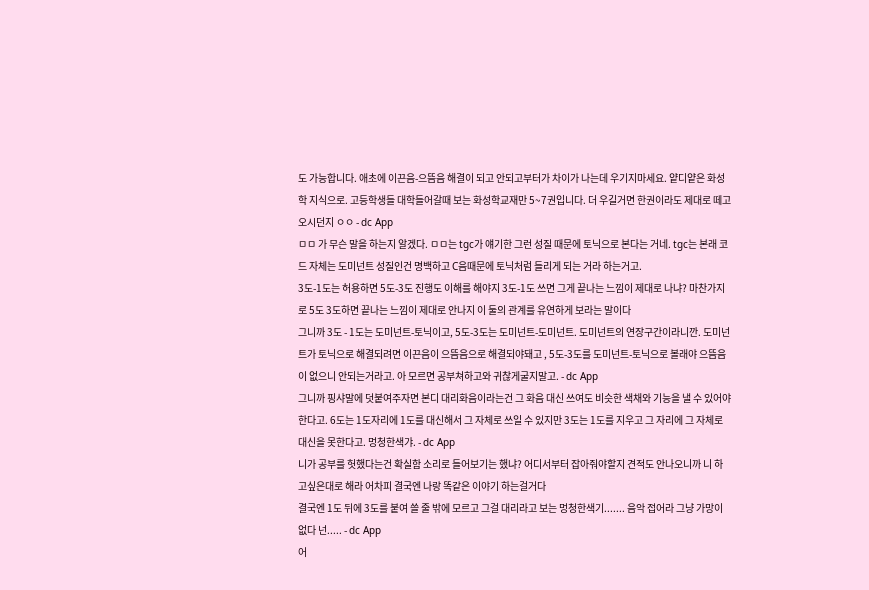도 가능합니다. 애초에 이끈음-으뜸음 해결이 되고 안되고부터가 차이가 나는데 우기지마세요. 얕디얕은 화성학 지식으로. 고등학생들 대학들어갈때 보는 화성학교재만 5~7권입니다. 더 우길거면 한권이라도 제대로 떼고오시던지 ㅇㅇ - dc App
ㅁㅁ 가 무슨 말을 하는지 알겠다. ㅁㅁ는 tgc가 얘기한 그런 성질 때문에 토닉으로 본다는 거네. tgc는 본래 코드 자체는 도미넌트 성질인건 명백하고 C음때문에 토닉처럼 들리게 되는 거라 하는거고.
3도-1도는 허용하면 5도-3도 진행도 이해를 해야지 3도-1도 쓰면 그게 끝나는 느낌이 제대로 나냐? 마찬가지로 5도 3도하면 끝나는 느낌이 제대로 안나지 이 둘의 관계를 유연하게 보라는 말이다
그니까 3도 - 1도는 도미넌트-토닉이고, 5도-3도는 도미넌트-도미넌트. 도미넌트의 연장구간이라니깐. 도미넌트가 토닉으로 해결되려면 이끈음이 으뜸음으로 해결되야돼고 , 5도-3도를 도미넌트-토닉으로 볼래야 으뜸음이 없으니 안되는거라고. 아 모르면 공부쳐하고와 귀찮게굴지말고. - dc App
그니까 핑샤말에 덧붙여주자면 본디 대리화음이라는건 그 화음 대신 쓰여도 비슷한 색채와 기능을 낼 수 있어야한다고. 6도는 1도자리에 1도를 대신해서 그 자체로 쓰일 수 있지만 3도는 1도를 지우고 그 자리에 그 자체로 대신을 못한다고. 멍청한색갸. - dc App
니가 공부를 헛했다는건 확실함 소리로 들어보기는 했냐? 어디서부터 잡아줘야할지 견적도 안나오니까 니 하고싶은대로 해라 어차피 결국엔 나랑 똑같은 이야기 하는걸거다
결국엔 1도 뒤에 3도를 붙여 쓸 줄 밖에 모르고 그걸 대리라고 보는 멍청한색기....... 음악 접어라 그냥 가망이 없다 넌..... - dc App
어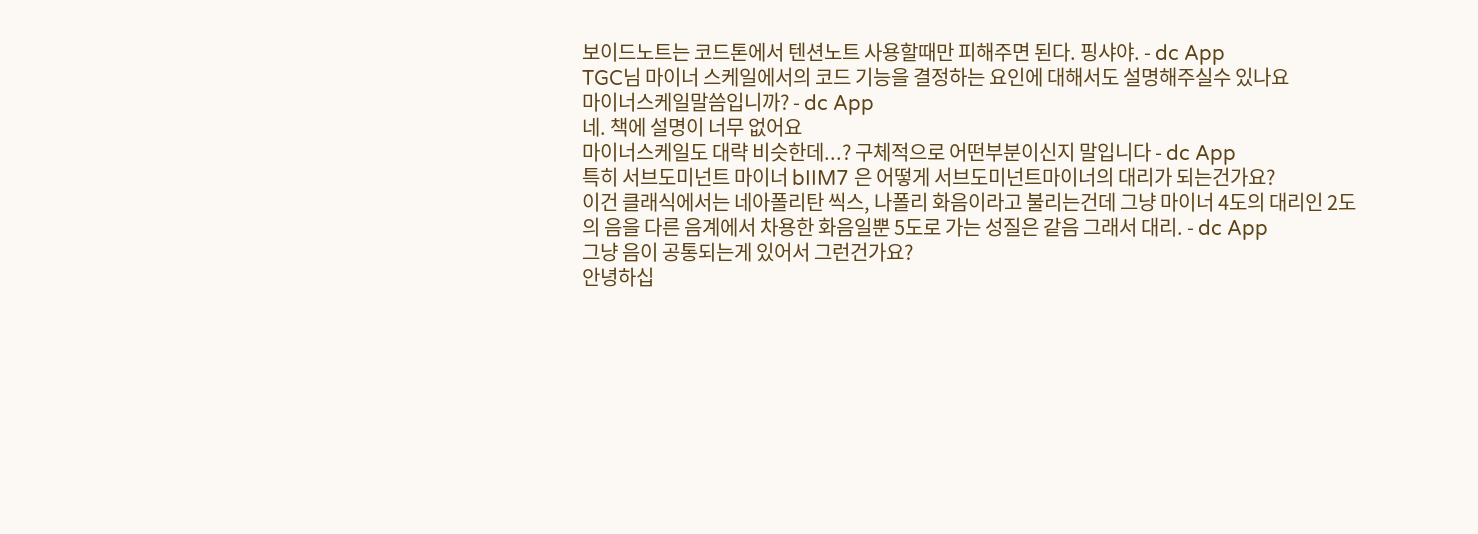보이드노트는 코드톤에서 텐션노트 사용할때만 피해주면 된다. 핑샤야. - dc App
TGC님 마이너 스케일에서의 코드 기능을 결정하는 요인에 대해서도 설명해주실수 있나요
마이너스케일말씀입니까? - dc App
네. 책에 설명이 너무 없어요
마이너스케일도 대략 비슷한데...? 구체적으로 어떤부분이신지 말입니다 - dc App
특히 서브도미넌트 마이너 bIIM7 은 어떻게 서브도미넌트마이너의 대리가 되는건가요?
이건 클래식에서는 네아폴리탄 씩스, 나폴리 화음이라고 불리는건데 그냥 마이너 4도의 대리인 2도의 음을 다른 음계에서 차용한 화음일뿐 5도로 가는 성질은 같음 그래서 대리. - dc App
그냥 음이 공통되는게 있어서 그런건가요?
안녕하십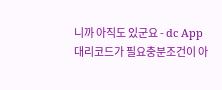니까 아직도 있군요 - dc App
대리코드가 필요충분조건이 아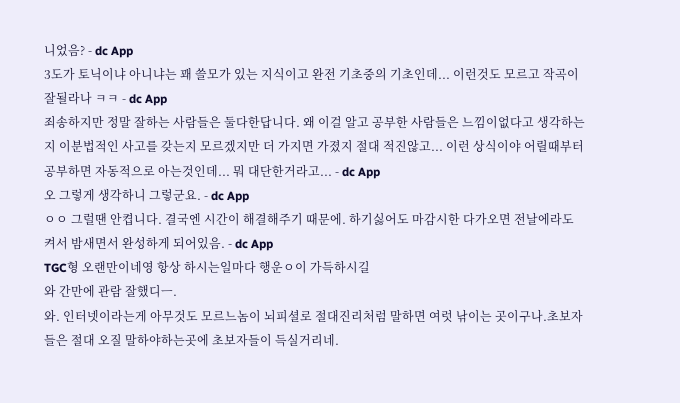니었음? - dc App
3도가 토닉이냐 아니냐는 꽤 쓸모가 있는 지식이고 완전 기초중의 기초인데... 이런것도 모르고 작곡이 잘될라나 ㅋㅋ - dc App
죄송하지만 정말 잘하는 사람들은 둘다한답니다. 왜 이걸 알고 공부한 사람들은 느낌이없다고 생각하는지 이분법적인 사고를 갖는지 모르겠지만 더 가지면 가졌지 절대 적진않고... 이런 상식이야 어릴때부터 공부하면 자동적으로 아는것인데... 뭐 대단한거라고... - dc App
오 그렇게 생각하니 그렇군요. - dc App
ㅇㅇ 그럴땐 안켭니다. 결국엔 시간이 해결해주기 때문에. 하기싫어도 마감시한 다가오면 전날에라도 켜서 밤새면서 완성하게 되어있음. - dc App
TGC형 오랜만이네영 항상 하시는일마다 행운ㅇ이 가득하시길
와 간만에 관람 잘했디ㅡ.
와. 인터넷이라는게 아무것도 모르느놈이 뇌피셜로 절대진리처럼 말하면 여럿 낚이는 곳이구나.초보자들은 절대 오질 말하야하는곳에 초보자들이 득실거리네.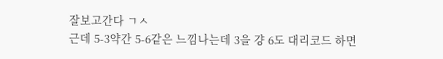잘보고간다 ㄱㅅ
근데 5-3약간 5-6같은 느낌나는데 3을 걍 6도 대리코드 하면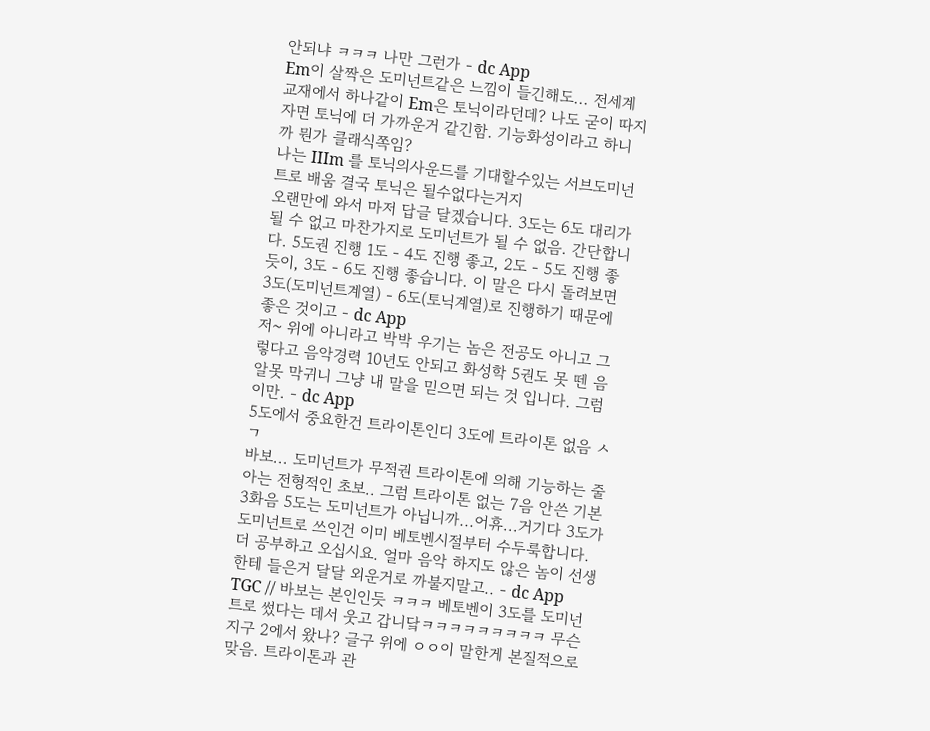안되냐 ㅋㅋㅋ 나만 그런가 - dc App
Em이 살짝은 도미넌트같은 느낌이 들긴해도... 전세계 교재에서 하나같이 Em은 토닉이라던데? 나도 굳이 따지자면 토닉에 더 가까운거 같긴함. 기능화성이라고 하니까 뭔가 클래식쪽임?
나는 IIIm 를 토닉의사운드를 기대할수있는 서브도미넌트로 배움 결국 토닉은 될수없다는거지
오랜만에 와서 마저 답글 달겠습니다. 3도는 6도 대리가 될 수 없고 마찬가지로 도미넌트가 될 수 없음. 간단합니다. 5도권 진행 1도 - 4도 진행 좋고, 2도 - 5도 진행 좋듯이, 3도 - 6도 진행 좋습니다. 이 말은 다시 돌려보면 3도(도미넌트계열) - 6도(토닉계열)로 진행하기 때문에 좋은 것이고 - dc App
저~ 위에 아니라고 박박 우기는 놈은 전공도 아니고 그렇다고 음악경력 10년도 안되고 화성학 5권도 못 뗀 음알못 막귀니 그냥 내 말을 믿으면 되는 것 입니다. 그럼 이만. - dc App
5도에서 중요한건 트라이톤인디 3도에 트라이톤 없음 ㅅㄱ
바보... 도미넌트가 무적권 트라이톤에 의해 기능하는 줄 아는 전형적인 초보.. 그럼 트라이톤 없는 7음 안쓴 기본 3화음 5도는 도미넌트가 아닙니까...어휴...거기다 3도가 도미넌트로 쓰인건 이미 베토벤시절부터 수두룩합니다. 더 공부하고 오십시요. 얼마 음악 하지도 않은 놈이 선생한테 들은거 달달 외운거로 까불지말고.. - dc App
TGC // 바보는 본인인듯 ㅋㅋㅋ 베토벤이 3도를 도미넌트로 썼다는 데서 웃고 갑니닼ㅋㅋㅋㅋㅋㅋㅋㅋㅋ 무슨 지구 2에서 왔나? 글구 위에 ㅇㅇ이 말한게 본질적으로맞음. 트라이톤과 관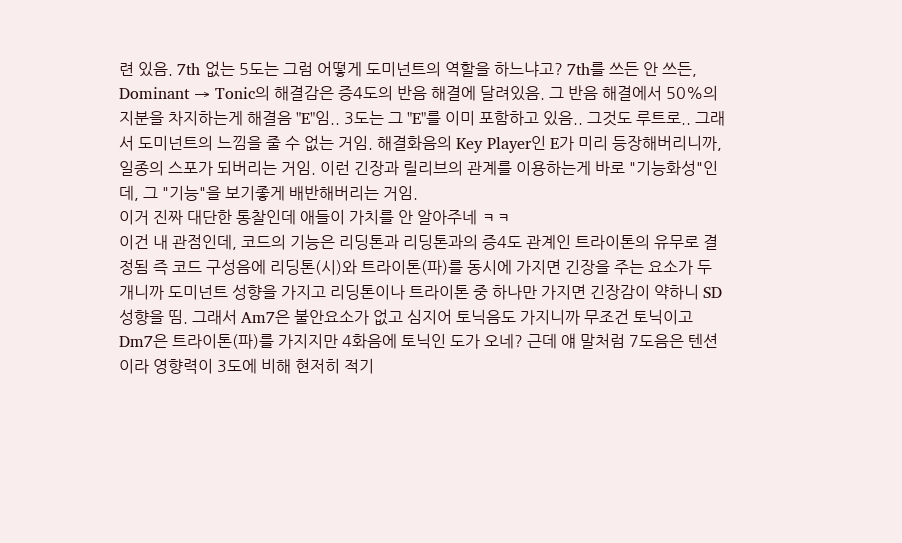련 있음. 7th 없는 5도는 그럼 어떻게 도미넌트의 역할을 하느냐고? 7th를 쓰든 안 쓰든, Dominant → Tonic의 해결감은 증4도의 반음 해결에 달려있음. 그 반음 해결에서 50%의 지분을 차지하는게 해결음 "E"임.. 3도는 그 "E"를 이미 포함하고 있음.. 그것도 루트로.. 그래서 도미넌트의 느낌을 줄 수 없는 거임. 해결화음의 Key Player인 E가 미리 등장해버리니까, 일종의 스포가 되버리는 거임. 이런 긴장과 릴리브의 관계를 이용하는게 바로 "기능화성"인데, 그 "기능"을 보기좋게 배반해버리는 거임.
이거 진짜 대단한 통찰인데 애들이 가치를 안 알아주네 ㅋㅋ
이건 내 관점인데, 코드의 기능은 리딩톤과 리딩톤과의 증4도 관계인 트라이톤의 유무로 결정됨 즉 코드 구성음에 리딩톤(시)와 트라이톤(파)를 동시에 가지면 긴장을 주는 요소가 두 개니까 도미넌트 성향을 가지고 리딩톤이나 트라이톤 중 하나만 가지면 긴장감이 약하니 SD 성향을 띰. 그래서 Am7은 불안요소가 없고 심지어 토닉음도 가지니까 무조건 토닉이고
Dm7은 트라이톤(파)를 가지지만 4화음에 토닉인 도가 오네? 근데 얘 말처럼 7도음은 텐션이라 영향력이 3도에 비해 현저히 적기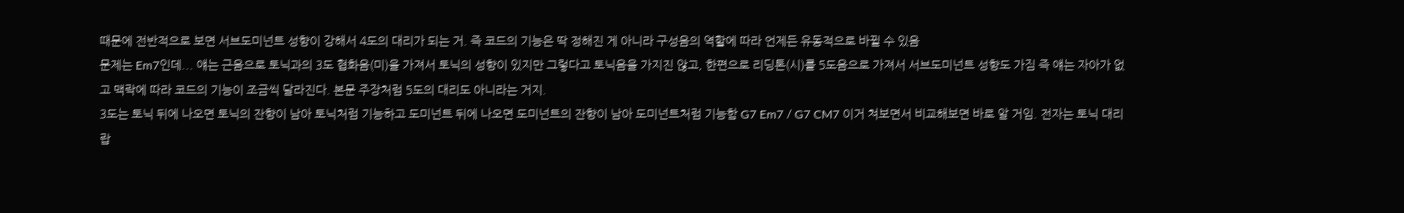때문에 전반적으로 보면 서브도미넌트 성향이 강해서 4도의 대리가 되는 거. 즉 코드의 기능은 딱 정해진 게 아니라 구성음의 역할에 따라 언제든 유동적으로 바뀔 수 있음
문제는 Em7인데... 얘는 근음으로 토닉과의 3도 협화음(미)을 가져서 토닉의 성향이 있지만 그렇다고 토닉음을 가지진 않고, 한편으로 리딩톤(시)를 5도음으로 가져서 서브도미넌트 성향도 가짐 즉 얘는 자아가 없고 맥락에 따라 코드의 기능이 조금씩 달라진다. 본문 주장처럼 5도의 대리도 아니라는 거지.
3도는 토닉 뒤에 나오면 토닉의 잔향이 남아 토닉처럼 기능하고 도미넌트 뒤에 나오면 도미넌트의 잔향이 남아 도미넌트처럼 기능함 G7 Em7 / G7 CM7 이거 쳐보면서 비교해보면 바로 알 거임. 전자는 토닉 대리랍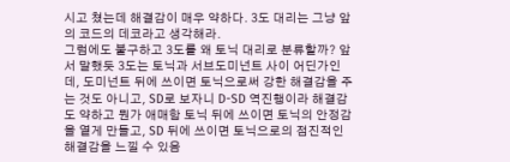시고 쳤는데 해결감이 매우 약하다. 3도 대리는 그냥 앞의 코드의 데코라고 생각해라.
그럼에도 불구하고 3도를 왜 토닉 대리로 분류할까? 앞서 말했듯 3도는 토닉과 서브도미넌트 사이 어딘가인데, 도미넌트 뒤에 쓰이면 토닉으로써 강한 해결감을 주는 것도 아니고, SD로 보자니 D-SD 역진행이라 해결감도 약하고 뭔가 애매함 토닉 뒤에 쓰이면 토닉의 안정감을 옅게 만들고, SD 뒤에 쓰이면 토닉으로의 점진적인 해결감을 느낄 수 있음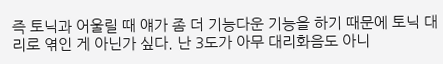즉 토닉과 어울릴 때 얘가 좀 더 기능다운 기능을 하기 때문에 토닉 대리로 엮인 게 아닌가 싶다. 난 3도가 아무 대리화음도 아니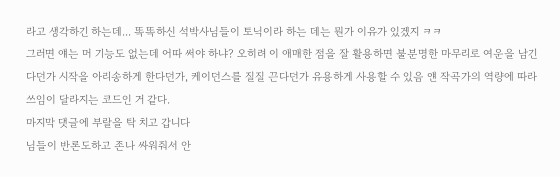라고 생각하긴 하는데... 똑똑하신 석박사님들이 토닉이라 하는 데는 뭔가 이유가 있겠지 ㅋㅋ
그러면 얘는 머 기능도 없는데 어따 써야 하냐? 오히려 이 애매한 점을 잘 활용하면 불분명한 마무리로 여운을 남긴다던가 시작을 아리송하게 한다던가, 케이던스를 질질 끈다던가 유용하게 사용할 수 있음 얜 작곡가의 역량에 따라 쓰임이 달라지는 코드인 거 같다.
마지막 댓글에 부랄을 탁 치고 갑니다
님들이 반론도하고 존나 싸워줘서 안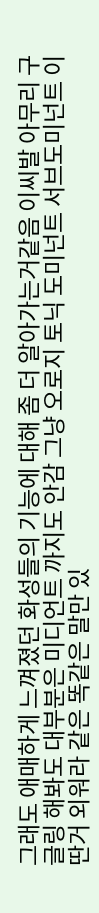그래도 애매하게 느껴졌던 화성들의 기능에 대해 좀 더 알아가는거같음 이씨발 아무리 구글링 해봐도 대부분은 미디언트 까지도 안감 그냥 오로지 토닉 도미넌트 서브도미넌트 이딴거 외워라 같은 똑같은 말만 있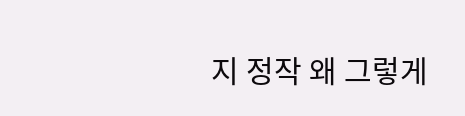지 정작 왜 그렇게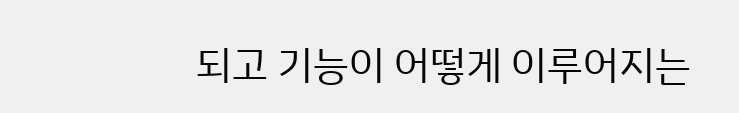되고 기능이 어떻게 이루어지는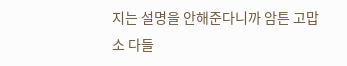지는 설명을 안해준다니까 암튼 고맙소 다들